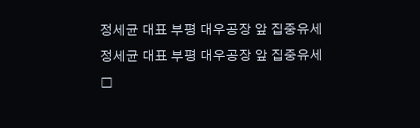정세균 대표 부평 대우공장 앞 집중유세
정세균 대표 부평 대우공장 앞 집중유세
□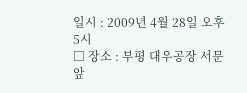일시 : 2009년 4월 28일 오후 5시
□ 장소 : 부평 대우공장 서문 앞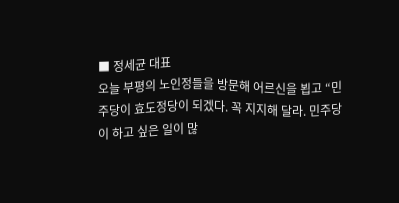■ 정세균 대표
오늘 부평의 노인정들을 방문해 어르신을 뵙고 “민주당이 효도정당이 되겠다. 꼭 지지해 달라. 민주당이 하고 싶은 일이 많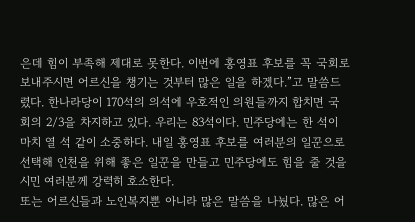은데 힘이 부족해 제대로 못한다. 이번에 홍영표 후보를 꼭 국회로 보내주시면 어르신을 챙기는 것부터 많은 일을 하겠다.”고 말씀드렸다. 한나라당이 170석의 의석에 우호적인 의원들까지 합치면 국회의 2/3을 차지하고 있다. 우리는 83석이다. 민주당에는 한 석이 마치 열 석 같이 소중하다. 내일 홍영표 후보를 여러분의 일꾼으로 선택해 인천을 위해 좋은 일꾼을 만들고 민주당에도 힘을 줄 것을 시민 여러분께 강력히 호소한다.
또는 어르신들과 노인복지뿐 아니라 많은 말씀을 나눴다. 많은 어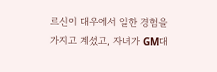르신이 대우에서 일한 경험을 가지고 계셨고, 자녀가 GM대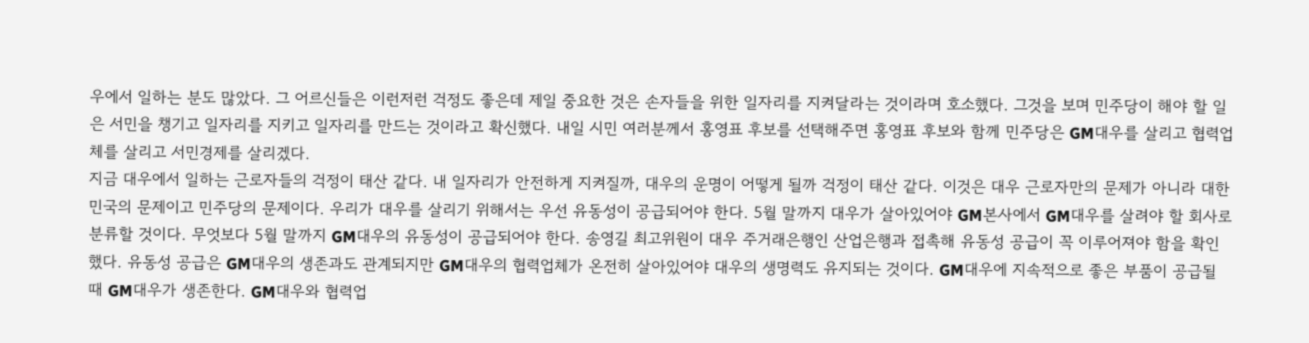우에서 일하는 분도 많았다. 그 어르신들은 이런저런 걱정도 좋은데 제일 중요한 것은 손자들을 위한 일자리를 지켜달라는 것이라며 호소했다. 그것을 보며 민주당이 해야 할 일은 서민을 챙기고 일자리를 지키고 일자리를 만드는 것이라고 확신했다. 내일 시민 여러분께서 홍영표 후보를 선택해주면 홍영표 후보와 함께 민주당은 GM대우를 살리고 협력업체를 살리고 서민경제를 살리겠다.
지금 대우에서 일하는 근로자들의 걱정이 태산 같다. 내 일자리가 안전하게 지켜질까, 대우의 운명이 어떻게 될까 걱정이 태산 같다. 이것은 대우 근로자만의 문제가 아니라 대한민국의 문제이고 민주당의 문제이다. 우리가 대우를 살리기 위해서는 우선 유동성이 공급되어야 한다. 5월 말까지 대우가 살아있어야 GM본사에서 GM대우를 살려야 할 회사로 분류할 것이다. 무엇보다 5월 말까지 GM대우의 유동성이 공급되어야 한다. 송영길 최고위원이 대우 주거래은행인 산업은행과 접촉해 유동성 공급이 꼭 이루어져야 함을 확인했다. 유동성 공급은 GM대우의 생존과도 관계되지만 GM대우의 협력업체가 온전히 살아있어야 대우의 생명력도 유지되는 것이다. GM대우에 지속적으로 좋은 부품이 공급될 때 GM대우가 생존한다. GM대우와 협력업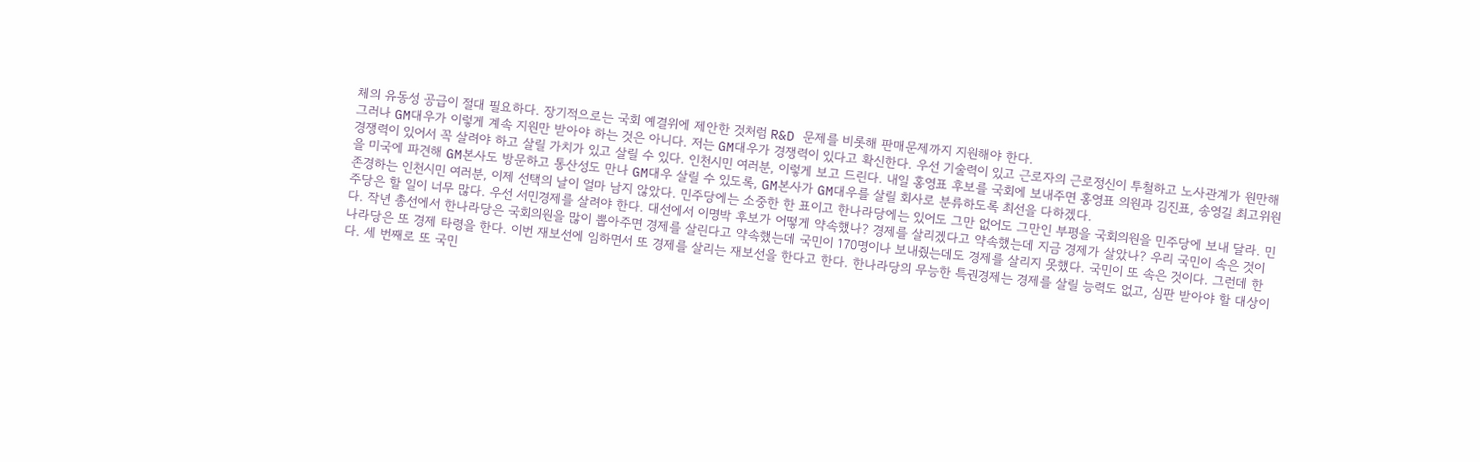체의 유동성 공급이 절대 필요하다. 장기적으로는 국회 예결위에 제안한 것처럼 R&D 문제를 비롯해 판매문제까지 지원해야 한다.
그러나 GM대우가 이렇게 계속 지원만 받아야 하는 것은 아니다. 저는 GM대우가 경쟁력이 있다고 확신한다. 우선 기술력이 있고 근로자의 근로정신이 투철하고 노사관계가 원만해 경쟁력이 있어서 꼭 살려야 하고 살릴 가치가 있고 살릴 수 있다. 인천시민 여러분, 이렇게 보고 드린다. 내일 홍영표 후보를 국회에 보내주면 홍영표 의원과 김진표, 송영길 최고위원을 미국에 파견해 GM본사도 방문하고 통산성도 만나 GM대우 살릴 수 있도록, GM본사가 GM대우를 살릴 회사로 분류하도록 최선을 다하겠다.
존경하는 인천시민 여러분, 이제 선택의 날이 얼마 남지 않았다. 민주당에는 소중한 한 표이고 한나라당에는 있어도 그만 없어도 그만인 부평을 국회의원을 민주당에 보내 달라. 민주당은 할 일이 너무 많다. 우선 서민경제를 살려야 한다. 대선에서 이명박 후보가 어떻게 약속했나? 경제를 살리겠다고 약속했는데 지금 경제가 살았나? 우리 국민이 속은 것이다. 작년 총선에서 한나라당은 국회의원을 많이 뽑아주면 경제를 살린다고 약속했는데 국민이 170명이나 보내줬는데도 경제를 살리지 못했다. 국민이 또 속은 것이다. 그런데 한나라당은 또 경제 타령을 한다. 이번 재보선에 임하면서 또 경제를 살리는 재보선을 한다고 한다. 한나라당의 무능한 특권경제는 경제를 살릴 능력도 없고, 심판 받아야 할 대상이다. 세 번째로 또 국민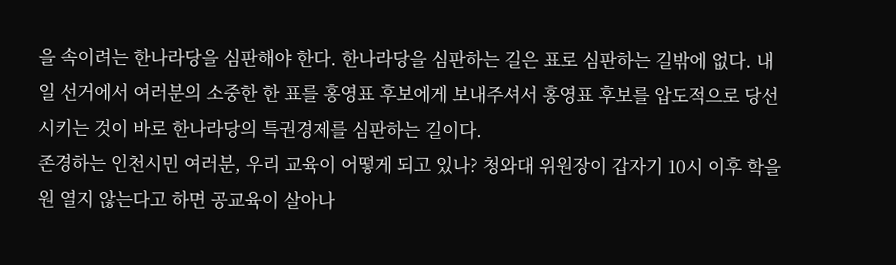을 속이려는 한나라당을 심판해야 한다. 한나라당을 심판하는 길은 표로 심판하는 길밖에 없다. 내일 선거에서 여러분의 소중한 한 표를 홍영표 후보에게 보내주셔서 홍영표 후보를 압도적으로 당선시키는 것이 바로 한나라당의 특권경제를 심판하는 길이다.
존경하는 인천시민 여러분, 우리 교육이 어떻게 되고 있나? 청와대 위원장이 갑자기 10시 이후 학을원 열지 않는다고 하면 공교육이 살아나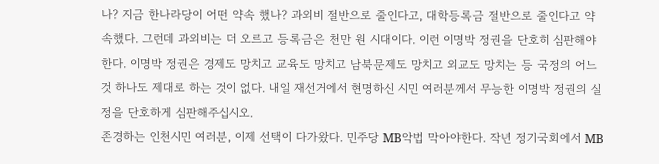나? 지금 한나라당이 어떤 약속 했나? 과외비 절반으로 줄인다고, 대학등록금 절반으로 줄인다고 약속했다. 그런데 과외비는 더 오르고 등록금은 천만 원 시대이다. 이런 이명박 정권을 단호히 심판해야 한다. 이명박 정권은 경제도 망치고 교육도 망치고 남북문제도 망치고 외교도 망치는 등 국정의 어느 것 하나도 제대로 하는 것이 없다. 내일 재선거에서 현명하신 시민 여러분께서 무능한 이명박 정권의 실정을 단호하게 심판해주십시오.
존경하는 인천시민 여러분, 이제 선택이 다가왔다. 민주당 MB악법 막아야한다. 작년 정기국회에서 MB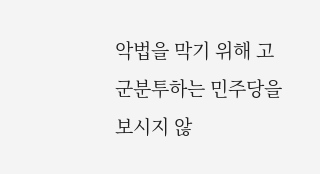악법을 막기 위해 고군분투하는 민주당을 보시지 않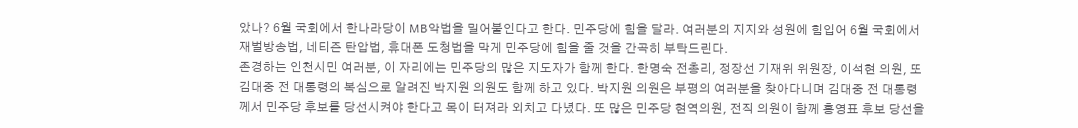았나? 6월 국회에서 한나라당이 MB악법을 밀어붙인다고 한다. 민주당에 힘을 달라. 여러분의 지지와 성원에 힘입어 6월 국회에서 재벌방송법, 네티즌 탄압법, 휴대폰 도청법을 막게 민주당에 힘을 줄 것을 간곡히 부탁드린다.
존경하는 인천시민 여러분, 이 자리에는 민주당의 많은 지도자가 함께 한다. 한명숙 전총리, 정장선 기재위 위원장, 이석현 의원, 또 김대중 전 대통령의 복심으로 알려진 박지원 의원도 함께 하고 있다. 박지원 의원은 부평의 여러분을 찾아다니며 김대중 전 대통령께서 민주당 후보를 당선시켜야 한다고 목이 터져라 외치고 다녔다. 또 많은 민주당 현역의원, 전직 의원이 함께 홍영표 후보 당선을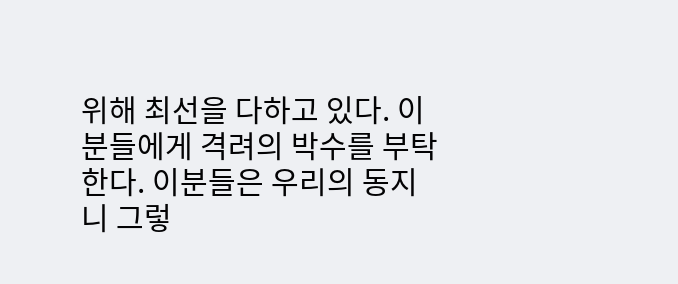위해 최선을 다하고 있다. 이분들에게 격려의 박수를 부탁한다. 이분들은 우리의 동지니 그렇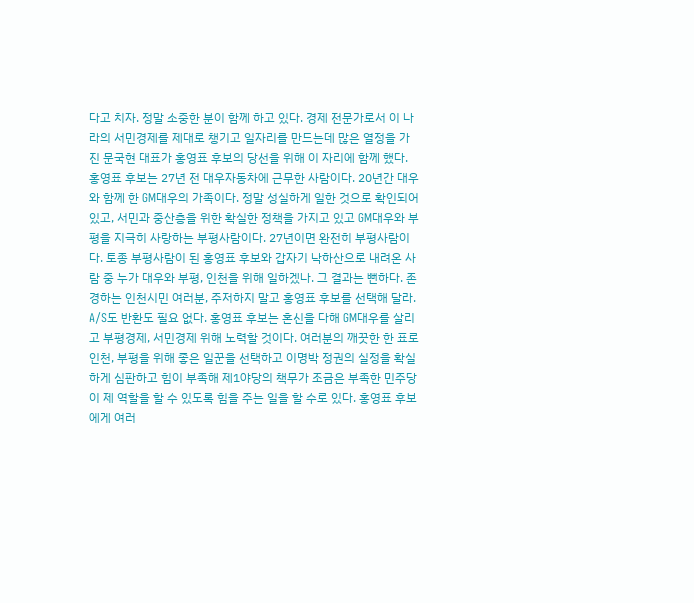다고 치자. 정말 소중한 분이 함께 하고 있다. 경제 전문가로서 이 나라의 서민경제를 제대로 챙기고 일자리를 만드는데 많은 열정을 가진 문국현 대표가 홍영표 후보의 당선을 위해 이 자리에 함께 했다.
홍영표 후보는 27년 전 대우자동차에 근무한 사람이다. 20년간 대우와 함께 한 GM대우의 가족이다. 정말 성실하게 일한 것으로 확인되어있고, 서민과 중산층을 위한 확실한 정책을 가지고 있고 GM대우와 부평을 지극히 사랑하는 부평사람이다. 27년이면 완전히 부평사람이다. 토종 부평사람이 된 홍영표 후보와 갑자기 낙하산으로 내려온 사람 중 누가 대우와 부평, 인천을 위해 일하겠나. 그 결과는 뻔하다. 존경하는 인천시민 여러분, 주저하지 말고 홍영표 후보를 선택해 달라. A/S도 반환도 필요 없다. 홍영표 후보는 혼신을 다해 GM대우를 살리고 부평경제, 서민경제 위해 노력할 것이다. 여러분의 깨끗한 한 표로 인천, 부평을 위해 좋은 일꾼을 선택하고 이명박 정권의 실정을 확실하게 심판하고 힘이 부족해 제1야당의 책무가 조금은 부족한 민주당이 제 역할을 할 수 있도록 힘을 주는 일을 할 수로 있다. 홍영표 후보에게 여러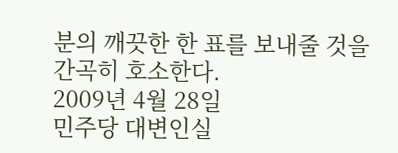분의 깨끗한 한 표를 보내줄 것을 간곡히 호소한다.
2009년 4월 28일
민주당 대변인실